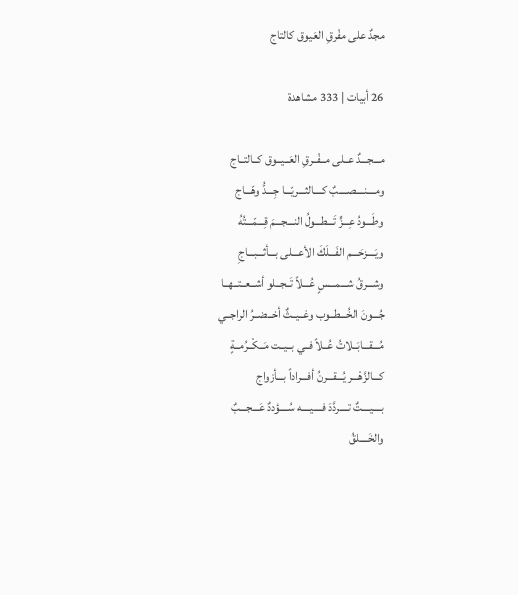مجدٌ على مفْرقِ العَيوق كالتاج

26 أبيات | 333 مشاهدة

مـــجـــدٌ عــلى مــفْــرقِ العَــيــوق كــالتــاج
ومــــنــــصــــبٌ كــــالثـــريّـــا جِـــدُّ وهّـــاج
وطَـــودُ عِـــزٍّ تَـــطـــولُ النـــجـــمَ قِـــمّـــتُهُ
ويَــــزحَـــم الفَـــلَكَ الأعـــلى بـــأثـــبـــاجِ
وشـــرقُ شـــمـــسٍ عُـــلاً تَــجــلو أشــعــتــهــا
جُـــونَ الخُـــطــوب وغــيــثٌ أخــضــرُ الراجــي
مُـــقـــابَــلاتُ عُــلاً فــي بــيــت مَــكْــرُمــةٍ
كـــالزَّهْـــر يُـــقـــرنُ أفـــراداً بـــأزواج
بــــيــــتٌ تــــردَّدَ فــــيــــه سُــــؤددٌ عَـــجـــبٌ
والخَــــلقُ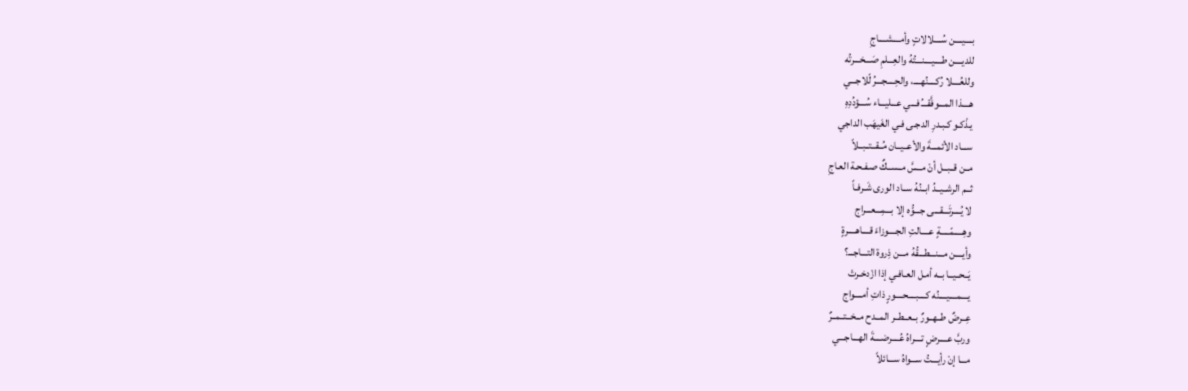بــــيــــن سُــــلالاتٍ وأمــــشــــاجِ
للديــــن طــــيــــنـــتُهُ والعِـــلمِ صَـــخـــرتُه
وللعُــــلا رُكــــنُهــــ، والحِــــجـــرُ لّلاجـــي
هــــذا المـــوفَّقـــُ فـــي عـــليـــاء سُـــؤدُدِهِ
يـذْكـو كـبـدرِ الدجـى فـي الغَيهَب الداجي
ســـاد الأئمـــةَ والأعــيــان مُــقــتــبــلاً
مــن قــبــل أنْ مــسَّ مــســكٌ صـفـحـة العـاجِ
ثــم الرشــيــدُ ابــنُهُ ســاد الورى شَـرفـاً
لا يُــــرتَـــقـــى جـــوُّه إلا بـــمِـــعـــراج
وهِـــــمّـــــةٍ عــــالتِ الجــــوزاءَ قــــاهــــرةٍ
وأيــــن مـــنـــطـــقُهُ مـــن ذِروة التـــاجـــ؟
يَــحــيــا بــه أمـل العـافـي إذا ازْدخـرتْ
يــــمــــيــــنُه كــــبــــحــــورٍ ذاتِ أمــــواج
عِــرضٌ طــهــورٌ بــعــطــر المــدح مــخــتــمــرٌ
وربَّ عــــرضٍ تــــراهُ عُــــرضــــةَ الهـــاجـــي
مـــا إنْ رأيـــتُ ســـواهُ ســـائلاً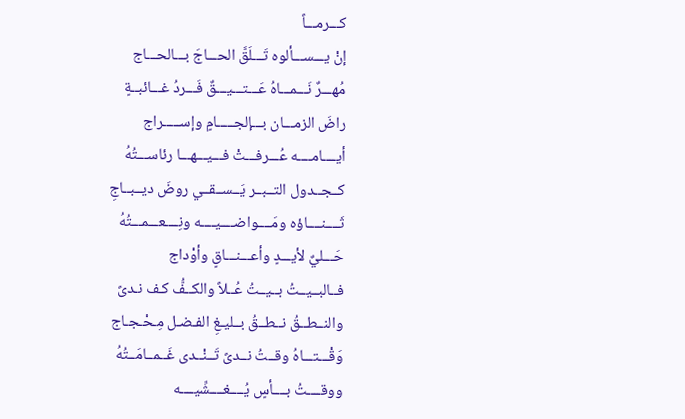كـــرمـــاً
إنْ يـــســـألوه تَـــلَقَّ الحـــاجَ بـــالحـــاج
مُهـــرٌ نَـــمـــاهُ عَـــتـــيـــقٌ فَـــردُ غـــائبــةٍ
راضَ الزمـــان بـــإلجـــــامٍ وإســـــراج
أيــــامــــه عُـــرفـــتْ فـــيـــهـــا رئاســـتُهُ
كــجــدول التــبــر يَــســقــي روضَ ديــبــاجِ
ثَــــنــــاؤه ومَــــواضــــيــــه ونِــــعـــمـــتُهُ
حَـــليٌ لأيـــدٍ وأعـــنـــاقٍ وأوْداج
فــالبــيــتُ بــيــتُ عُــلاً والكــفُّ كـف نـدىً
والنــطــقُ نــطــقُ بــليـغِ الفـضـل مِـحْـجـاج
وَقْـــتـــاهُ وقــتُ نــدىً تَــنْــدى غَــمــامَــتُهُ
ووقــــتُ بــــأسٍ يُــــغــــشِّيــــه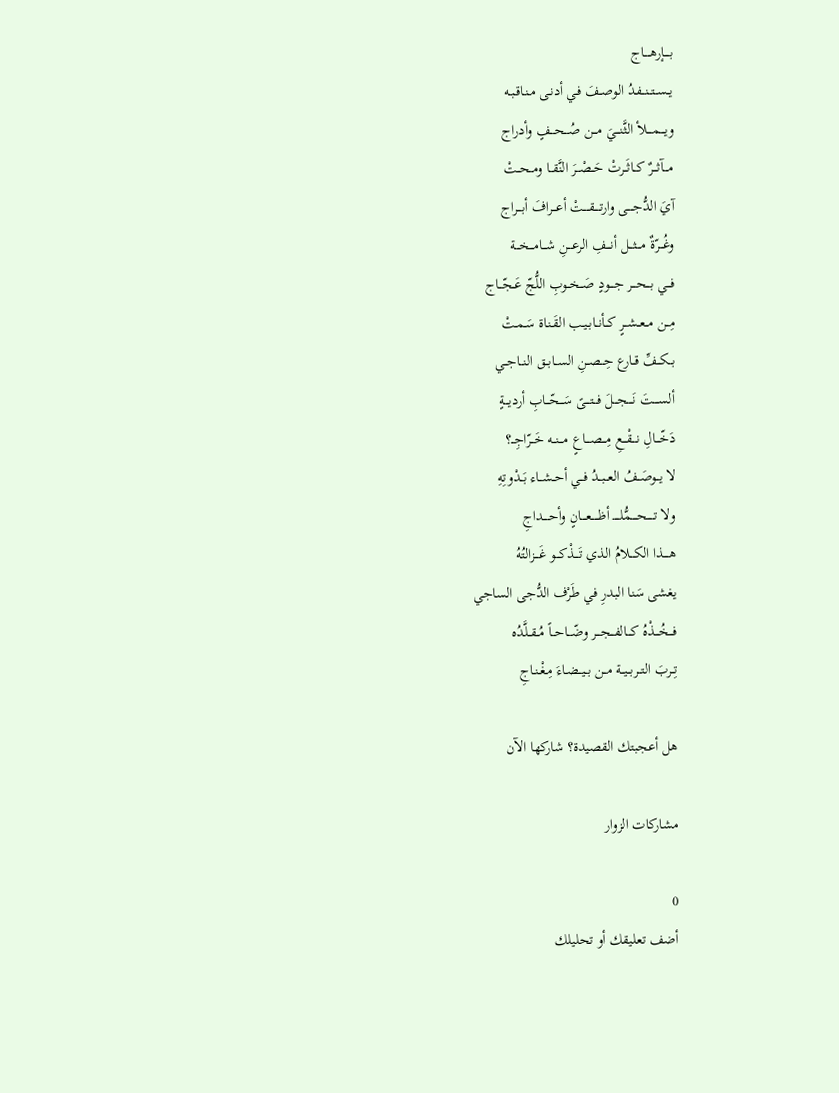بــــإرهــــاج
يــســتــنــفـدُ الوصـفَ فـي أدنـى مـنـاقـبـه
ويــــمــــلأ الثَّنـــيَ مـــن صُـــحـــفٍ وأدراج
مـــآثـــرٌ كــاثَــرتْ حَــصْــرَ النَّقــا ومــحــتْ
آيَ الدُّجــــى وارتــــقــــتْ أعـــرافَ أبـــراج
وغُـــرّةٌ مـــثـــل أنـــفِ الرعـــنِ شـــامـــخـــة
فـــي بـــحـــر جـــودٍ صَــخــوبِ اللُّجّ عَــجّــاج
مِــن مــعــشــرٍ كــأنــابـيـب القَـنـاة سَـمـتْ
بــكــفِّ قــارع حِــصــنِ الســابــق النــاجــي
ألســــتَ نَــــجـــلَ فـــتـــىً سَـــحّـــابِ أرديـــةٍ
دَخّـــالِ نـــقْـــعِ مِـــصـــاعٍ مـــنــه خَــرّاجِــ؟
لا يــوصَــفُ العــبــدُ فــي أحــشــاء بَــدْوتِهِ
ولا تـــــحـــــمُّلـــــ أظـــــعــــانٍ وأحــــداجِ
هــــذا الكـــلامُ الذي تَـــذْكـــو غَـــزالتُهُ
يغشى سَنا البدرِ في طَرْف الدُّجى الساجي
فـــخُـــذْهُ كـــالفـــجـــر وضّـــاحــاً مُــقــلَّدُه
تِــربَ التــربــيــة مــن بــيــضـاءَ مِـغْـنـاجِ

هل أعجبتك القصيدة؟ شاركها الآن

مشاركات الزوار

0
أضف تعليقك أو تحليلك